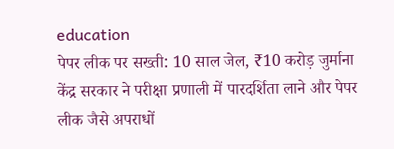education
पेपर लीक पर सख्ती: 10 साल जेल, ₹10 करोड़ जुर्माना
केंद्र सरकार ने परीक्षा प्रणाली में पारदर्शिता लाने और पेपर लीक जैसे अपराधों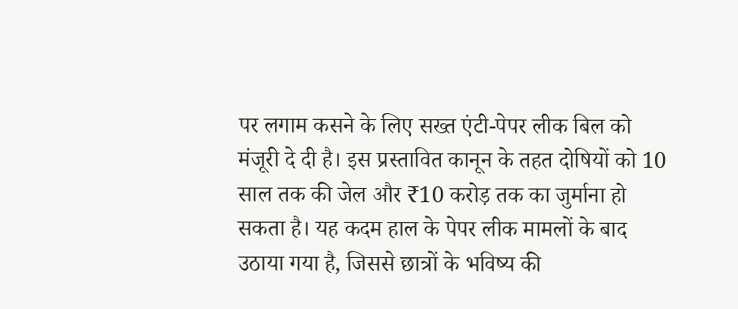पर लगाम कसने के लिए सख्त एंटी-पेपर लीक बिल को मंजूरी दे दी है। इस प्रस्तावित कानून के तहत दोषियों को 10 साल तक की जेल और ₹10 करोड़ तक का जुर्माना हो सकता है। यह कदम हाल के पेपर लीक मामलों के बाद उठाया गया है, जिससे छात्रों के भविष्य की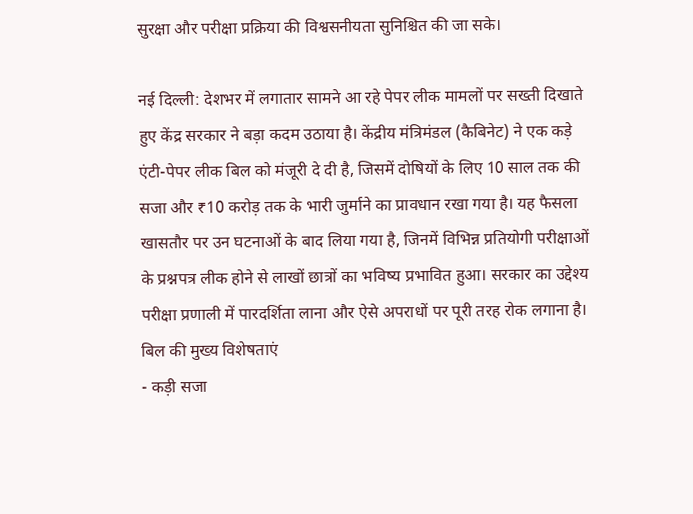सुरक्षा और परीक्षा प्रक्रिया की विश्वसनीयता सुनिश्चित की जा सके।

नई दिल्ली: देशभर में लगातार सामने आ रहे पेपर लीक मामलों पर सख्ती दिखाते हुए केंद्र सरकार ने बड़ा कदम उठाया है। केंद्रीय मंत्रिमंडल (कैबिनेट) ने एक कड़े एंटी-पेपर लीक बिल को मंजूरी दे दी है, जिसमें दोषियों के लिए 10 साल तक की सजा और ₹10 करोड़ तक के भारी जुर्माने का प्रावधान रखा गया है। यह फैसला खासतौर पर उन घटनाओं के बाद लिया गया है, जिनमें विभिन्न प्रतियोगी परीक्षाओं के प्रश्नपत्र लीक होने से लाखों छात्रों का भविष्य प्रभावित हुआ। सरकार का उद्देश्य परीक्षा प्रणाली में पारदर्शिता लाना और ऐसे अपराधों पर पूरी तरह रोक लगाना है।
बिल की मुख्य विशेषताएं
- कड़ी सजा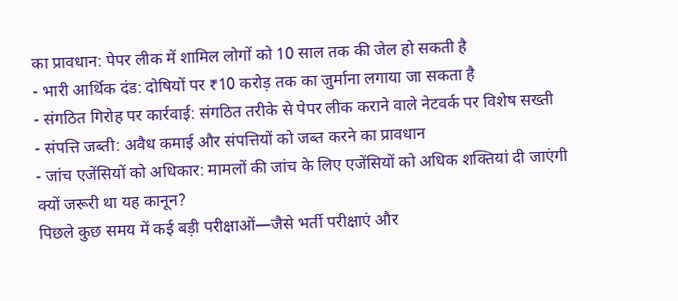का प्रावधान: पेपर लीक में शामिल लोगों को 10 साल तक की जेल हो सकती है
- भारी आर्थिक दंड: दोषियों पर ₹10 करोड़ तक का जुर्माना लगाया जा सकता है
- संगठित गिरोह पर कार्रवाई: संगठित तरीके से पेपर लीक कराने वाले नेटवर्क पर विशेष सख्ती
- संपत्ति जब्ती: अवैध कमाई और संपत्तियों को जब्त करने का प्रावधान
- जांच एजेंसियों को अधिकार: मामलों की जांच के लिए एजेंसियों को अधिक शक्तियां दी जाएंगी
क्यों जरूरी था यह कानून?
पिछले कुछ समय में कई बड़ी परीक्षाओं—जैसे भर्ती परीक्षाएं और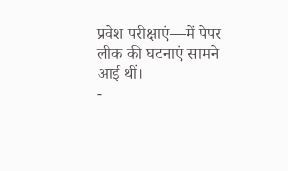प्रवेश परीक्षाएं—में पेपर लीक की घटनाएं सामने आई थीं।
-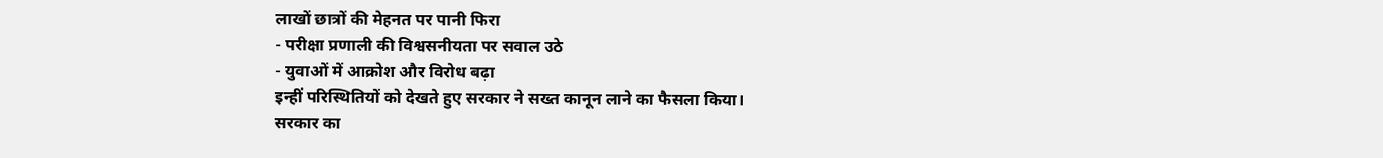लाखों छात्रों की मेहनत पर पानी फिरा
- परीक्षा प्रणाली की विश्वसनीयता पर सवाल उठे
- युवाओं में आक्रोश और विरोध बढ़ा
इन्हीं परिस्थितियों को देखते हुए सरकार ने सख्त कानून लाने का फैसला किया।
सरकार का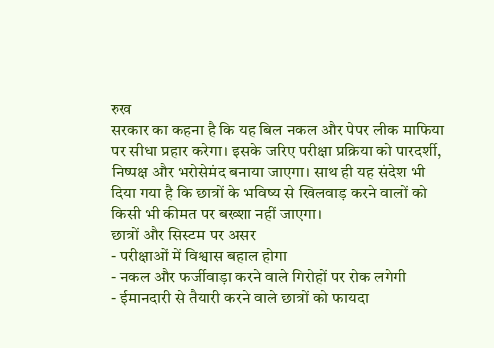रुख
सरकार का कहना है कि यह बिल नकल और पेपर लीक माफिया पर सीधा प्रहार करेगा। इसके जरिए परीक्षा प्रक्रिया को पारदर्शी, निष्पक्ष और भरोसेमंद बनाया जाएगा। साथ ही यह संदेश भी दिया गया है कि छात्रों के भविष्य से खिलवाड़ करने वालों को किसी भी कीमत पर बख्शा नहीं जाएगा।
छात्रों और सिस्टम पर असर
- परीक्षाओं में विश्वास बहाल होगा
- नकल और फर्जीवाड़ा करने वाले गिरोहों पर रोक लगेगी
- ईमानदारी से तैयारी करने वाले छात्रों को फायदा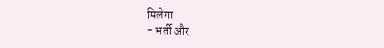मिलेगा
- भर्ती और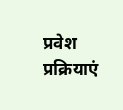प्रवेश प्रक्रियाएं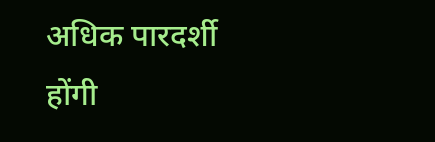अधिक पारदर्शी होंगी